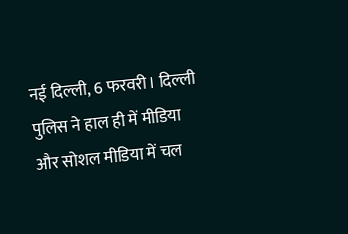नई दिल्ली, 6 फरवरी। दिल्ली पुलिस ने हाल ही में मीडिया और सोशल मीडिया में चल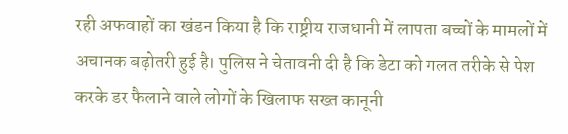रही अफवाहों का खंडन किया है कि राष्ट्रीय राजधानी में लापता बच्चों के मामलों में अचानक बढ़ोतरी हुई है। पुलिस ने चेतावनी दी है कि डेटा को गलत तरीके से पेश करके डर फैलाने वाले लोगों के खिलाफ सख्त कानूनी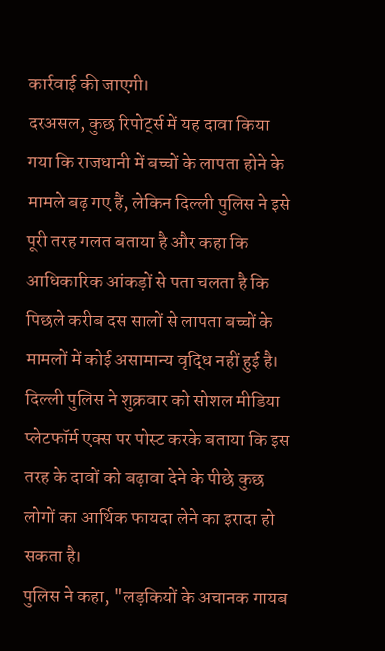कार्रवाई की जाएगी।
दरअसल, कुछ रिपोर्ट्स में यह दावा किया गया कि राजधानी में बच्चों के लापता होने के मामले बढ़ गए हैं, लेकिन दिल्ली पुलिस ने इसे पूरी तरह गलत बताया है और कहा कि आधिकारिक आंकड़ों से पता चलता है कि पिछले करीब दस सालों से लापता बच्चों के मामलों में कोई असामान्य वृद्धि नहीं हुई है।
दिल्ली पुलिस ने शुक्रवार को सोशल मीडिया प्लेटफॉर्म एक्स पर पोस्ट करके बताया कि इस तरह के दावों को बढ़ावा देने के पीछे कुछ लोगों का आर्थिक फायदा लेने का इरादा हो सकता है।
पुलिस ने कहा, "लड़कियों के अचानक गायब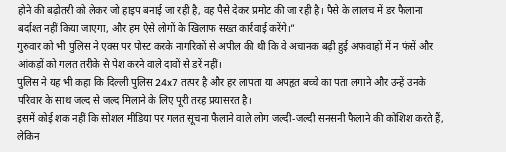होने की बढ़ोतरी को लेकर जो हाइप बनाई जा रही है, वह पैसे देकर प्रमोट की जा रही है। पैसे के लालच में डर फैलाना बर्दाश्त नहीं किया जाएगा, और हम ऐसे लोगों के खिलाफ सख्त कार्रवाई करेंगे।”
गुरुवार को भी पुलिस ने एक्स पर पोस्ट करके नागरिकों से अपील की थी कि वे अचानक बढ़ी हुई अफवाहों में न फंसें और आंकड़ों को गलत तरीके से पेश करने वाले दावों से डरें नहीं।
पुलिस ने यह भी कहा कि दिल्ली पुलिस 24x7 तत्पर है और हर लापता या अपहृत बच्चे का पता लगाने और उन्हें उनके परिवार के साथ जल्द से जल्द मिलाने के लिए पूरी तरह प्रयासरत है।
इसमें कोई शक नहीं कि सोशल मीडिया पर गलत सूचना फैलाने वाले लोग जल्दी-जल्दी सनसनी फैलाने की कोशिश करते हैं, लेकिन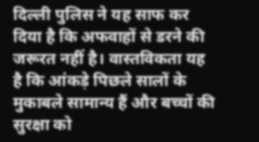दिल्ली पुलिस ने यह साफ कर दिया है कि अफवाहों से डरने की जरूरत नहीं है। वास्तविकता यह है कि आंकड़े पिछले सालों के मुकाबले सामान्य हैं और बच्चों की सुरक्षा को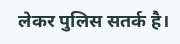लेकर पुलिस सतर्क है।